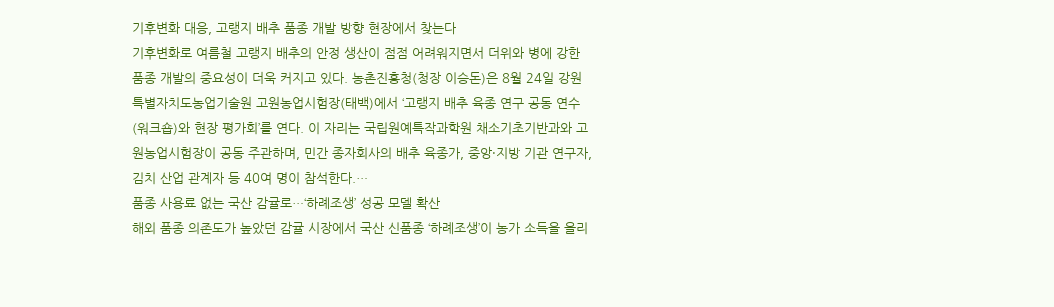기후변화 대응, 고랭지 배추 품종 개발 방향 현장에서 찾는다
기후변화로 여름철 고랭지 배추의 안정 생산이 점점 어려워지면서 더위와 병에 강한 품종 개발의 중요성이 더욱 커지고 있다. 농촌진흥청(청장 이승돈)은 8월 24일 강원특별자치도농업기술원 고원농업시험장(태백)에서 ‘고랭지 배추 육종 연구 공동 연수(워크숍)와 현장 평가회’를 연다. 이 자리는 국립원예특작과학원 채소기초기반과와 고원농업시험장이 공동 주관하며, 민간 종자회사의 배추 육종가, 중앙·지방 기관 연구자, 김치 산업 관계자 등 40여 명이 참석한다.…
품종 사용료 없는 국산 감귤로…‘하례조생’ 성공 모델 확산
해외 품종 의존도가 높았던 감귤 시장에서 국산 신품종 ‘하례조생’이 농가 소득을 올리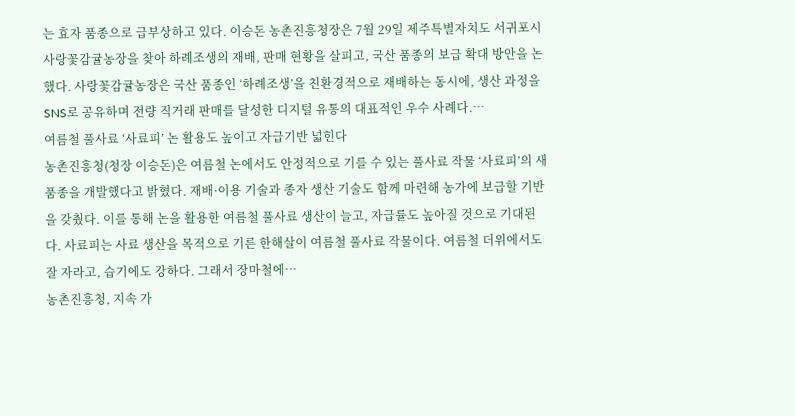는 효자 품종으로 급부상하고 있다. 이승돈 농촌진흥청장은 7월 29일 제주특별자치도 서귀포시 사랑꽃감귤농장을 찾아 하례조생의 재배, 판매 현황을 살피고, 국산 품종의 보급 확대 방안을 논했다. 사랑꽃감귤농장은 국산 품종인 ‘하례조생’을 친환경적으로 재배하는 동시에, 생산 과정을 SNS로 공유하며 전량 직거래 판매를 달성한 디지털 유통의 대표적인 우수 사례다.…
여름철 풀사료 ‘사료피’ 논 활용도 높이고 자급기반 넓힌다
농촌진흥청(청장 이승돈)은 여름철 논에서도 안정적으로 기를 수 있는 풀사료 작물 ‘사료피’의 새 품종을 개발했다고 밝혔다. 재배·이용 기술과 종자 생산 기술도 함께 마련해 농가에 보급할 기반을 갖췄다. 이를 통해 논을 활용한 여름철 풀사료 생산이 늘고, 자급률도 높아질 것으로 기대된다. 사료피는 사료 생산을 목적으로 기른 한해살이 여름철 풀사료 작물이다. 여름철 더위에서도 잘 자라고, 습기에도 강하다. 그래서 장마철에…
농촌진흥청, 지속 가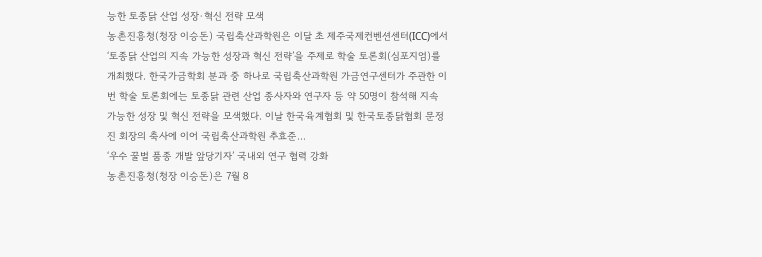능한 토종닭 산업 성장·혁신 전략 모색
농촌진흥청(청장 이승돈) 국립축산과학원은 이달 초 제주국제컨벤션센터(ICC)에서 ‘토종닭 산업의 지속 가능한 성장과 혁신 전략’을 주제로 학술 토론회(심포지엄)를 개최했다. 한국가금학회 분과 중 하나로 국립축산과학원 가금연구센터가 주관한 이번 학술 토론회에는 토종닭 관련 산업 종사자와 연구자 등 약 50명이 참석해 지속 가능한 성장 및 혁신 전략을 모색했다. 이날 한국육계협회 및 한국토종닭협회 문정진 회장의 축사에 이어 국립축산과학원 추효준…
‘우수 꿀벌 품종 개발 앞당기자’ 국내외 연구 협력 강화
농촌진흥청(청장 이승돈)은 7월 8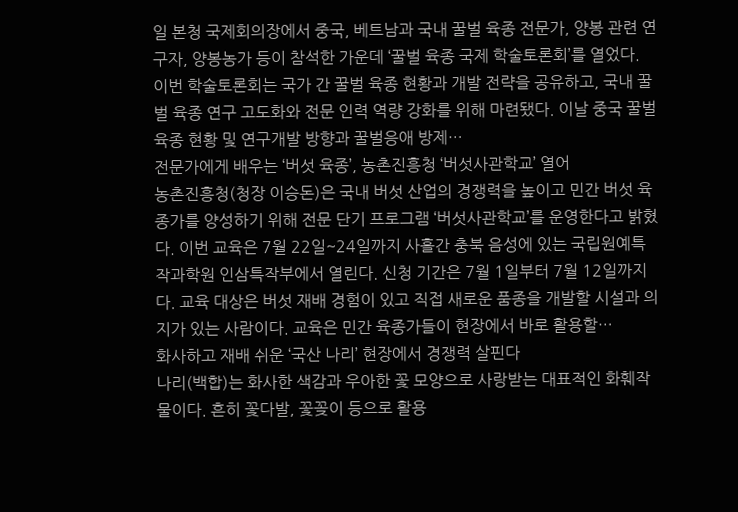일 본청 국제회의장에서 중국, 베트남과 국내 꿀벌 육종 전문가, 양봉 관련 연구자, 양봉농가 등이 참석한 가운데 ‘꿀벌 육종 국제 학술토론회’를 열었다. 이번 학술토론회는 국가 간 꿀벌 육종 현황과 개발 전략을 공유하고, 국내 꿀벌 육종 연구 고도화와 전문 인력 역량 강화를 위해 마련됐다. 이날 중국 꿀벌 육종 현황 및 연구개발 방향과 꿀벌응애 방제…
전문가에게 배우는 ‘버섯 육종’, 농촌진흥청 ‘버섯사관학교’ 열어
농촌진흥청(청장 이승돈)은 국내 버섯 산업의 경쟁력을 높이고 민간 버섯 육종가를 양성하기 위해 전문 단기 프로그램 ‘버섯사관학교’를 운영한다고 밝혔다. 이번 교육은 7월 22일~24일까지 사흘간 충북 음성에 있는 국립원예특작과학원 인삼특작부에서 열린다. 신청 기간은 7월 1일부터 7월 12일까지다. 교육 대상은 버섯 재배 경험이 있고 직접 새로운 품종을 개발할 시설과 의지가 있는 사람이다. 교육은 민간 육종가들이 현장에서 바로 활용할…
화사하고 재배 쉬운 ‘국산 나리’ 현장에서 경쟁력 살핀다
나리(백합)는 화사한 색감과 우아한 꽃 모양으로 사랑받는 대표적인 화훼작물이다. 흔히 꽃다발, 꽃꽂이 등으로 활용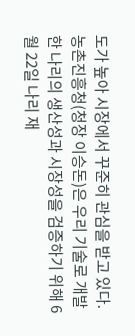도가 높아 시장에서 꾸준히 관심을 받고 있다. 농촌진흥청(청장 이승돈)은 우리 기술로 개발한 나리의 생산성과 시장성을 검증하기 위해 6월 22일 나리 재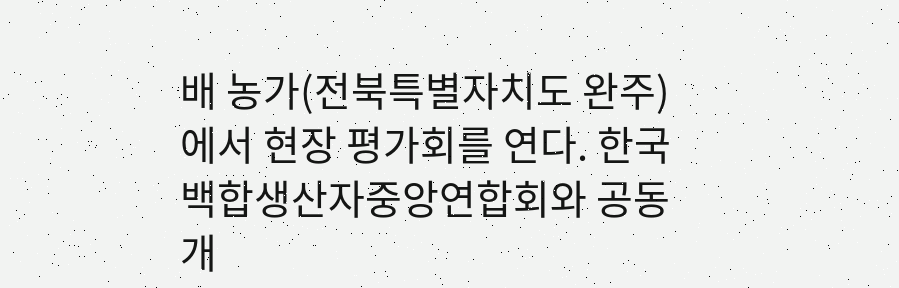배 농가(전북특별자치도 완주)에서 현장 평가회를 연다. 한국백합생산자중앙연합회와 공동 개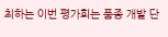최하는 이번 평가회는 품종 개발 단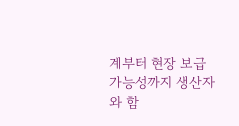계부터 현장 보급 가능성까지 생산자와 함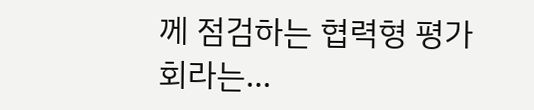께 점검하는 협력형 평가회라는…